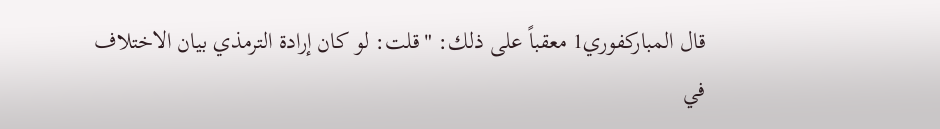قال المباركفوري1 معقباً على ذلك: "قلت: لو كان إرادة الترمذي بيان الاختلاف في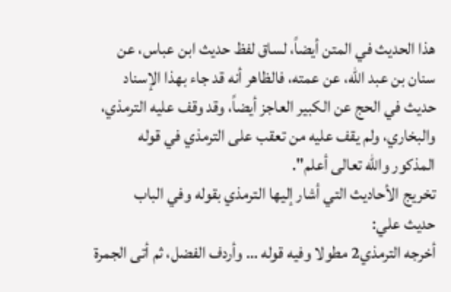هذا الحديث في المتن أيضاً، لساق لفظ حديث ابن عباس، عن سنان بن عبد الله، عن عمته، فالظاهر أنه قد جاء بهذا الإسناد حديث في الحج عن الكبير العاجز أيضاً، وقد وقف عليه الترمذي، والبخاري، ولم يقف عليه من تعقب على الترمذي في قوله المذكور والله تعالى أعلم".
تخريج الأحاديث التي أشار إليها الترمذي بقوله وفي الباب
حديث علي:
أخرجه الترمذي2 مطولا وفيه قوله … وأردف الفضل، ثم أتى الجمرة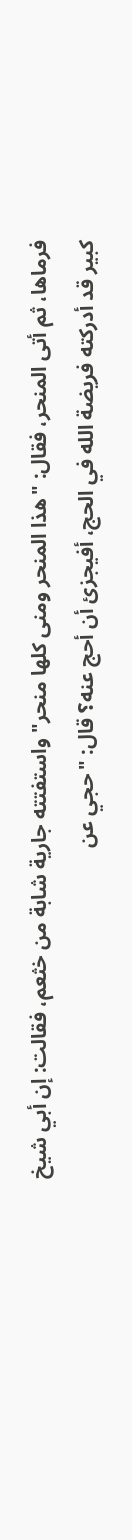فرماها، ثم أتى المنحر، فقال: "هذا المنحر ومنى كلها منحر" واستفتته جارية شابة من خثعم، فقالت: إن أبي شيخ كبير قد أدركته فريضة الله في الحج، أفيجزئ أن أحج عنه؟ قال: "حجي عن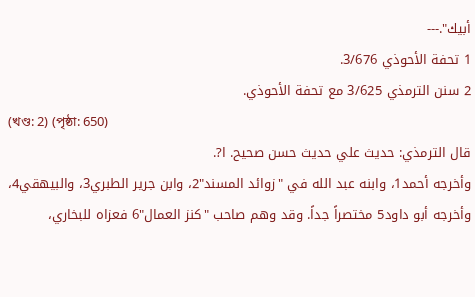أبيك".---
1 تحفة الأحوذي 3/676.
2 سنن الترمذي 3/625 مع تحفة الأحوذي.
(খণ্ড: 2) (পৃষ্ঠা: 650)
قال الترمذي: حديث علي حديث حسن صحيح. ا?.
وأخرجه أحمد1، وابنه عبد الله في "زوائد المسند"2، وابن جرير الطبري3، والبيهقي4، وأخرجه أبو داود5 مختصراً جداً. وقد وهم صاحب "كنز العمال"6 فعزاه للبخاري،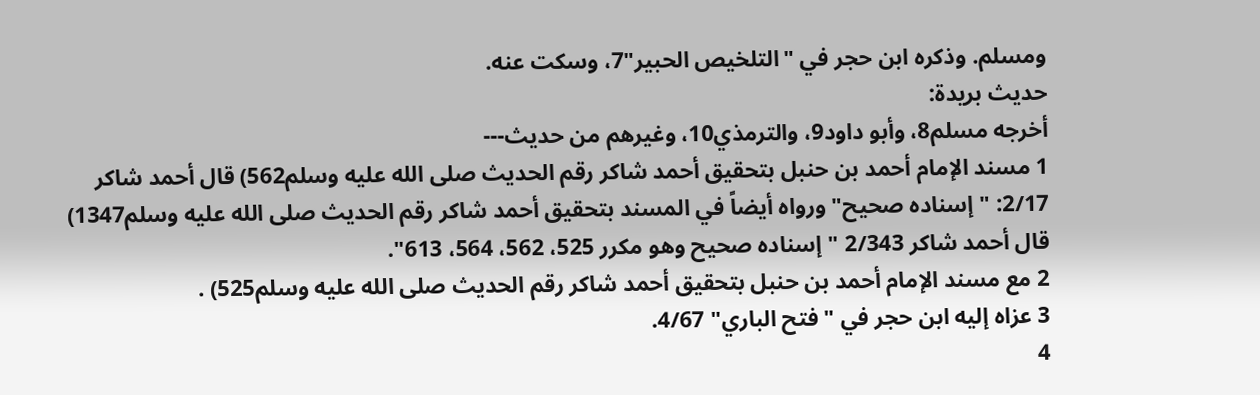ومسلم. وذكره ابن حجر في "التلخيص الحبير"7، وسكت عنه.
حديث بريدة:
أخرجه مسلم8، وأبو داود9، والترمذي10، وغيرهم من حديث---
1 مسند الإمام أحمد بن حنبل بتحقيق أحمد شاكر رقم الحديث صلى الله عليه وسلم562) قال أحمد شاكر 2/17: "إسناده صحيح" ورواه أيضاً في المسند بتحقيق أحمد شاكر رقم الحديث صلى الله عليه وسلم1347) قال أحمد شاكر 2/343 "إسناده صحيح وهو مكرر 525، 562، 564، 613".
2 مع مسند الإمام أحمد بن حنبل بتحقيق أحمد شاكر رقم الحديث صلى الله عليه وسلم525) .
3 عزاه إليه ابن حجر في "فتح الباري" 4/67.
4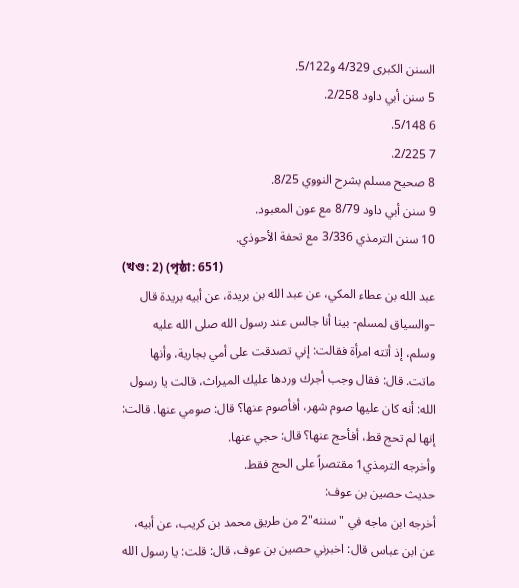السنن الكبرى 4/329 و5/122.
5 سنن أبي داود 2/258.
6 5/148.
7 2/225.
8 صحيح مسلم بشرح النووي 8/25.
9 سنن أبي داود 8/79 مع عون المعبود.
10 سنن الترمذي 3/336 مع تحفة الأحوذي.
(খণ্ড: 2) (পৃষ্ঠা: 651)
عبد الله بن عطاء المكي، عن عبد الله بن بريدة، عن أبيه بريدة قال –والسياق لمسلم- بينا أنا جالس عند رسول الله صلى الله عليه وسلم، إذ أتته امرأة فقالت: إني تصدقت على أمي بجارية، وأنها ماتت. قال: فقال وجب أجرك وردها عليك الميراث، قالت يا رسول الله: أنه كان عليها صوم شهر، أفأصوم عنها؟ قال: صومي عنها. قالت: إنها لم تحج قط، أفأحج عنها؟ قال: حجي عنها.
وأخرجه الترمذي1 مقتصراً على الحج فقط.
حديث حصين بن عوف:
أخرجه ابن ماجه في "سننه"2 من طريق محمد بن كريب، عن أبيه، عن ابن عباس قال: اخبرني حصين بن عوف، قال: قلت: يا رسول الله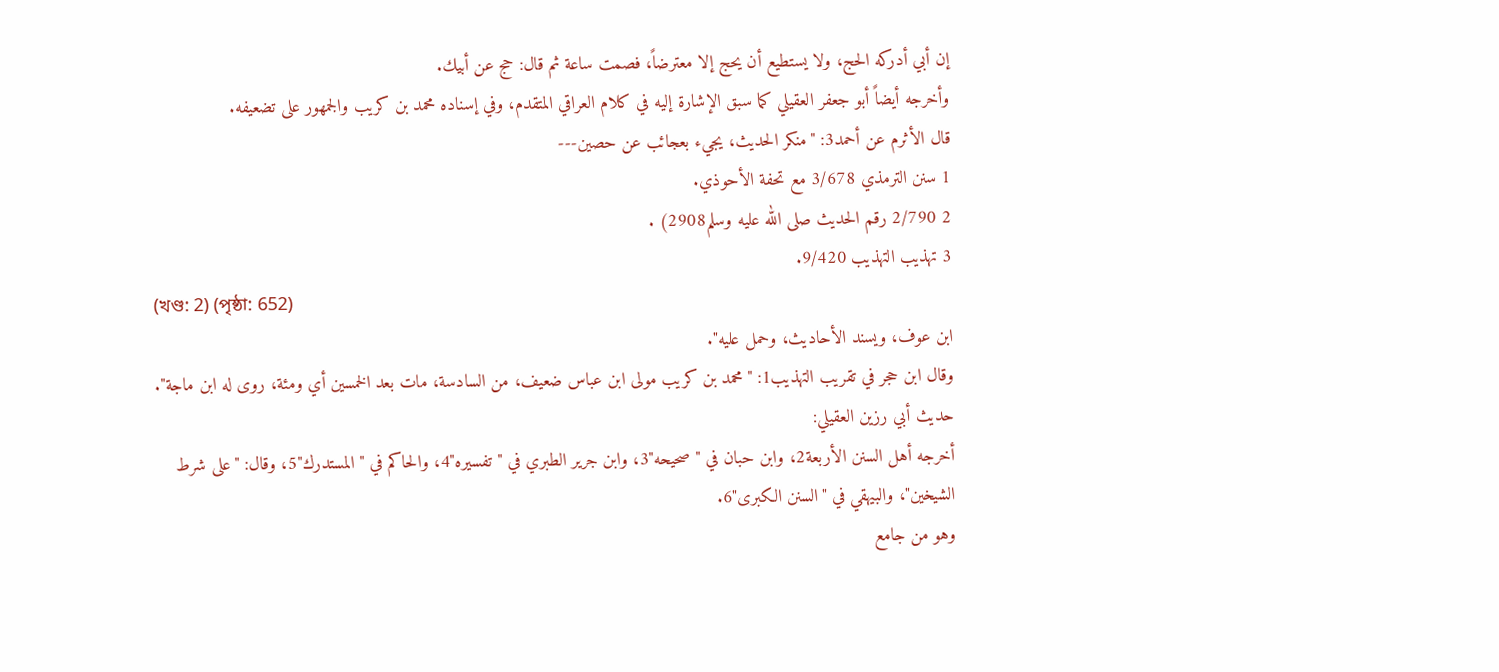إن أبي أدركه الحج، ولا يستطيع أن يحج إلا معترضاً، فصمت ساعة ثم قال: حج عن أبيك.
وأخرجه أيضاً أبو جعفر العقيلي كما سبق الإشارة إليه في كلام العراقي المتقدم، وفي إسناده محمد بن كريب والجمهور على تضعيفه.
قال الأثرم عن أحمد3: "منكر الحديث، يجيء بعجائب عن حصين---
1 سنن الترمذي 3/678 مع تحفة الأحوذي.
2 2/790 رقم الحديث صلى الله عليه وسلم2908) .
3 تهذيب التهذيب 9/420.
(খণ্ড: 2) (পৃষ্ঠা: 652)
ابن عوف، ويسند الأحاديث، وحمل عليه".
وقال ابن حجر في تقريب التهذيب1: "محمد بن كريب مولى ابن عباس ضعيف، من السادسة، مات بعد الخمسين أي ومئة، روى له ابن ماجة".
حديث أبي رزين العقيلي:
أخرجه أهل السنن الأربعة2، وابن حبان في "صحيحه"3، وابن جرير الطبري في "تفسيره"4، والحاكم في "المستدرك"5، وقال: "على شرط الشيخين"، والبيهقي في "السنن الكبرى"6.
وهو من جامع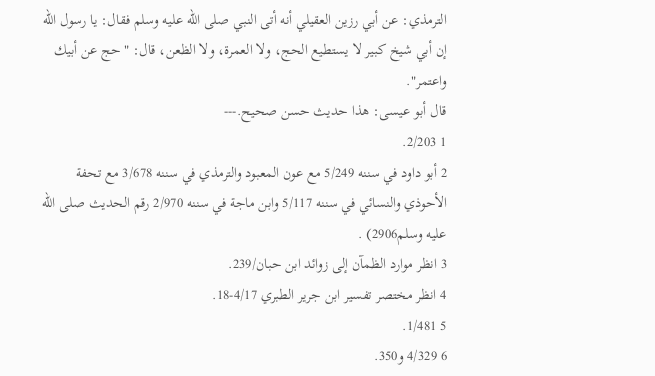الترمذي: عن أبي رزين العقيلي أنه أتى النبي صلى الله عليه وسلم فقال: يا رسول الله إن أبي شيخ كبير لا يستطيع الحج، ولا العمرة، ولا الظعن، قال: "حج عن أبيك واعتمر".
قال أبو عيسى: هذا حديث حسن صحيح.---
1 2/203.
2 أبو داود في سننه 5/249 مع عون المعبود والترمذي في سننه 3/678 مع تحفة الأحوذي والنسائي في سننه 5/117 وابن ماجة في سننه 2/970 رقم الحديث صلى الله عليه وسلم2906) .
3 انظر موارد الظمآن إلى زوائد ابن حبان/239.
4 انظر مختصر تفسير ابن جرير الطبري 4/17-18.
5 1/481.
6 4/329 و350.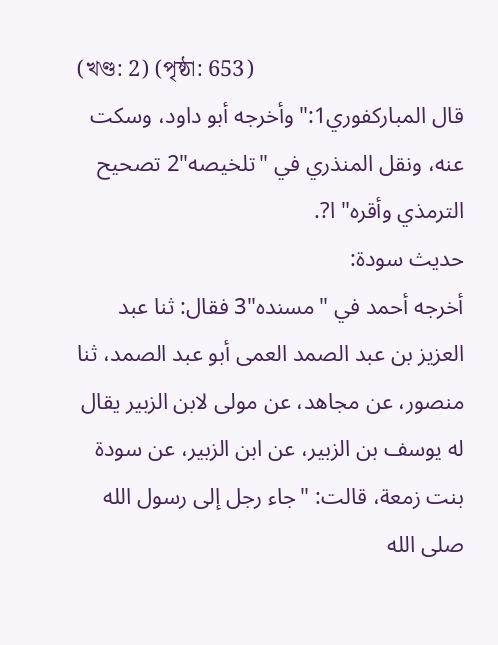(খণ্ড: 2) (পৃষ্ঠা: 653)
قال المباركفوري1:"وأخرجه أبو داود، وسكت عنه، ونقل المنذري في "تلخيصه"2 تصحيح الترمذي وأقره" ا?.
حديث سودة:
أخرجه أحمد في "مسنده"3 فقال: ثنا عبد العزيز بن عبد الصمد العمى أبو عبد الصمد، ثنا منصور، عن مجاهد، عن مولى لابن الزبير يقال له يوسف بن الزبير، عن ابن الزبير، عن سودة بنت زمعة، قالت: "جاء رجل إلى رسول الله صلى الله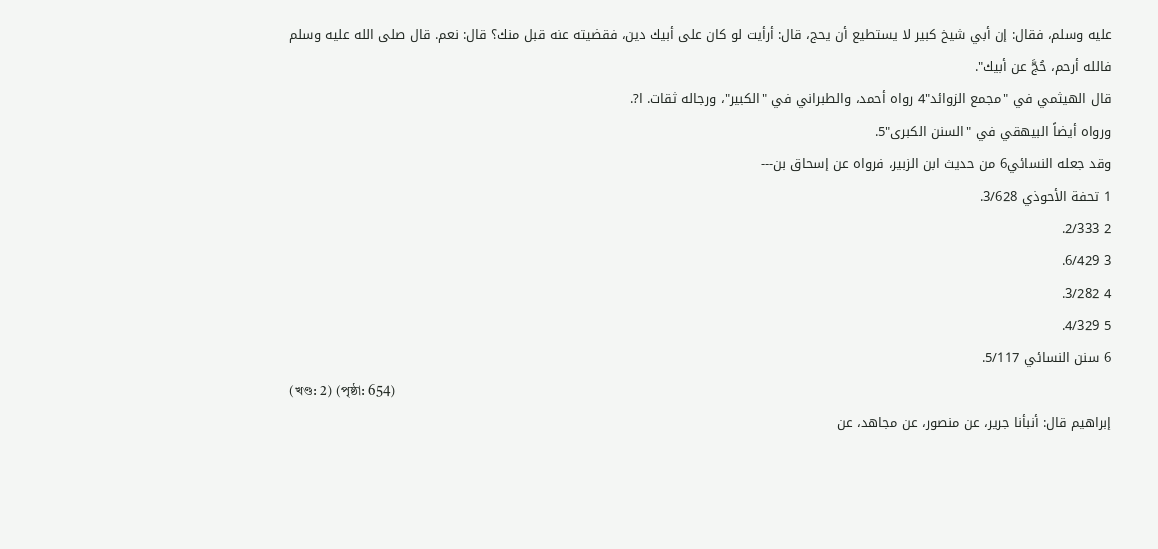عليه وسلم، فقال: إن أبي شيخ كبير لا يستطيع أن يحج، قال: أرأيت لو كان على أبيك دين، فقضيته عنه قبل منك؟ قال: نعم. قال صلى الله عليه وسلم فالله أرحم، حُجَّ عن أبيك".
قال الهيثمي في "مجمع الزوائد"4 رواه أحمد، والطبراني في "الكبير"، ورجاله ثقات. ا?.
ورواه أيضاً البيهقي في "السنن الكبرى"5.
وقد جعله النسائي6 من حديث ابن الزبير، فرواه عن إسحاق بن---
1 تحفة الأحوذي 3/628.
2 2/333.
3 6/429.
4 3/282.
5 4/329.
6 سنن النسائي 5/117.
(খণ্ড: 2) (পৃষ্ঠা: 654)
إبراهيم قال: أنبأنا جرير، عن منصور، عن مجاهد، عن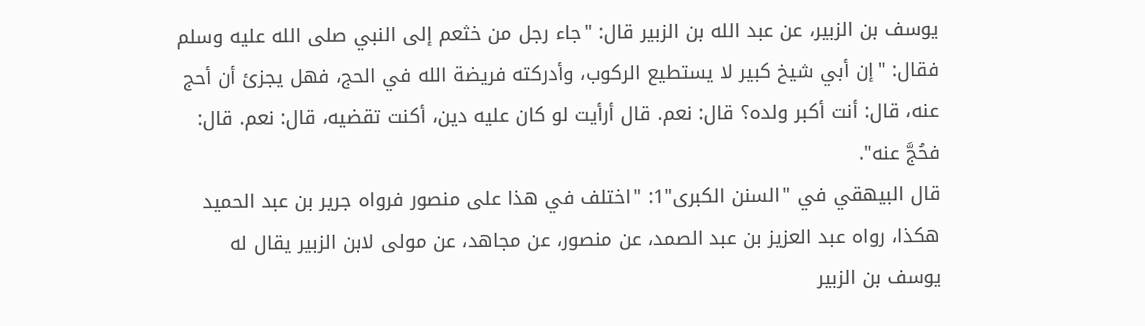يوسف بن الزبير، عن عبد الله بن الزبير قال: "جاء رجل من خثعم إلى النبي صلى الله عليه وسلم فقال: "إن أبي شيخ كبير لا يستطيع الركوب، وأدركته فريضة الله في الحج، فهل يجزئ أن أحج عنه، قال: أنت أكبر ولده؟ قال: نعم. قال أرأيت لو كان عليه دين، أكنت تقضيه، قال: نعم. قال: فحُجَّ عنه".
قال البيهقي في "السنن الكبرى"1: "اختلف في هذا على منصور فرواه جرير بن عبد الحميد هكذا، رواه عبد العزيز بن عبد الصمد، عن منصور، عن مجاهد، عن مولى لابن الزبير يقال له يوسف بن الزبير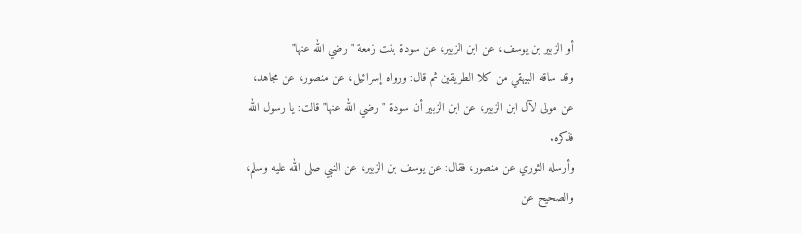أو الزبير بن يوسف، عن ابن الزبير، عن سودة بنت زمعة "رضي الله عنها"
وقد ساقه البيهقي من كلا الطريقين ثم قال: ورواه إسرائيل، عن منصور، عن مجاهد، عن مولى لآل ابن الزبير، عن ابن الزبير أن سودة "رضي الله عنها" قالت: يا رسول الله فذكره.
وأرسله الثوري عن منصور، فقال: عن يوسف بن الزبير، عن النبي صلى الله عليه وسلم، والصحيح عن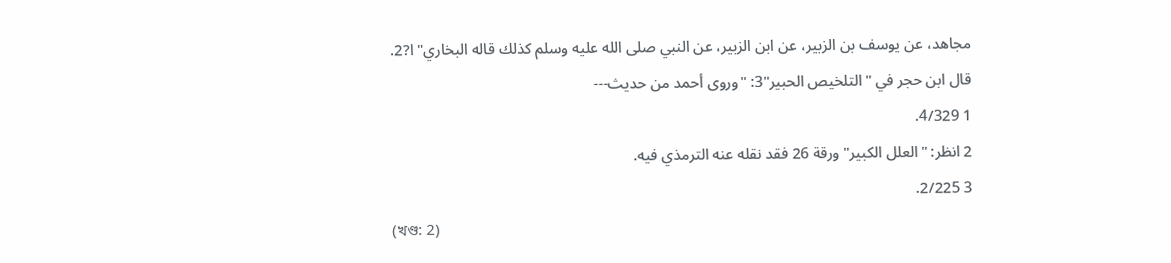مجاهد، عن يوسف بن الزبير، عن ابن الزبير، عن النبي صلى الله عليه وسلم كذلك قاله البخاري" ا?2.
قال ابن حجر في "التلخيص الحبير"3: "وروى أحمد من حديث---
1 4/329.
2 انظر: "العلل الكبير" ورقة 26 فقد نقله عنه الترمذي فيه.
3 2/225.
(খণ্ড: 2)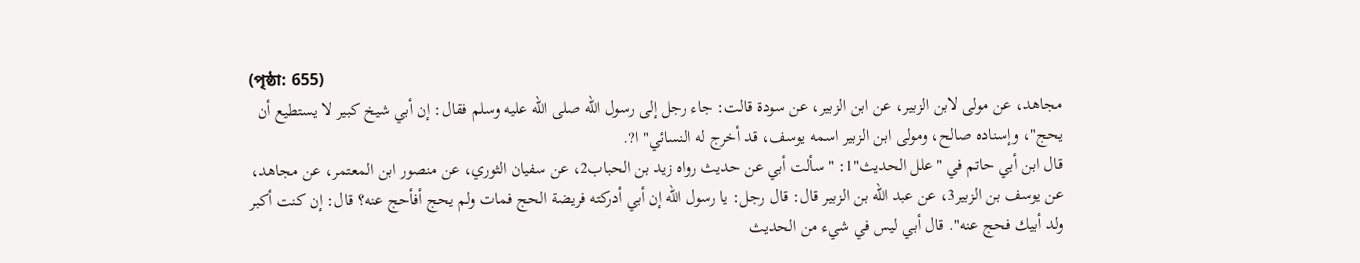(পৃষ্ঠা: 655)
مجاهد، عن مولى لابن الزبير، عن ابن الزبير، عن سودة قالت: جاء رجل إلى رسول الله صلى الله عليه وسلم فقال: إن أبي شيخ كبير لا يستطيع أن يحج"، وإسناده صالح، ومولى ابن الزبير اسمه يوسف، قد أخرج له النسائي" ا?.
قال ابن أبي حاتم في "علل الحديث"1: "سألت أبي عن حديث رواه زيد بن الحباب2، عن سفيان الثوري، عن منصور ابن المعتمر، عن مجاهد، عن يوسف بن الزبير3، عن عبد الله بن الزبير قال: قال رجل: يا رسول الله إن أبي أدركته فريضة الحج فمات ولم يحج أفأحج عنه؟ قال: إن كنت أكبر ولد أبيك فحج عنه". قال أبي ليس في شيء من الحديث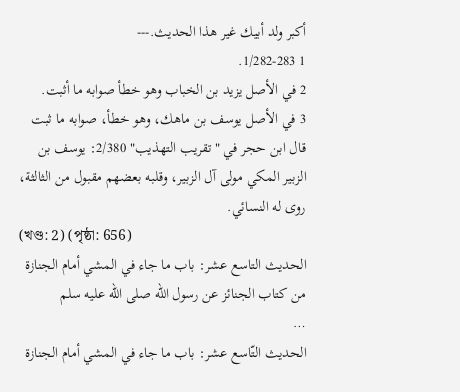أكبر ولد أبيك غير هذا الحديث.---
1 1/282-283.
2 في الأصل يزيد بن الخباب وهو خطأ صوابه ما أثبت.
3 في الأصل يوسف بن ماهك، وهو خطأ، صوابه ما ثبت قال ابن حجر في "تقريب التهذيب" 2/380: يوسف بن الزبير المكي مولى آل الزبير، وقلبه بعضهم مقبول من الثالثة، روى له النسائي.
(খণ্ড: 2) (পৃষ্ঠা: 656)
الحديث التاسع عشر: باب ما جاء في المشي أمام الجنازة من كتاب الجنائز عن رسول الله صلى الله عليه سلم
…
الحديث التّاسع عشر: باب ما جاء في المشي أمام الجنازة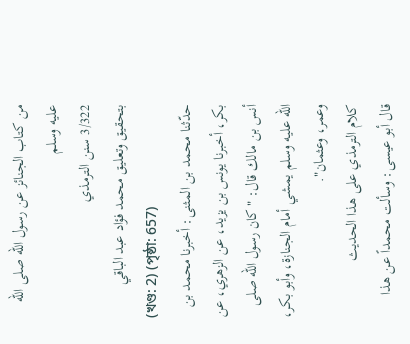من كتاب الجنائز عن رسول الله صلى الله عليه وسلم
3/322 سنن الترمذي
بتحقيق وتعليق محمد فؤاد عبد الباقي
(খণ্ড: 2) (পৃষ্ঠা: 657)
حدّثنا محمد بن المثنى: أخبرنا محمد بن بكر، أخبرنا يونس بن يزيد، عن الزهري، عن أنس بن مالك قال: "كان رسول الله صلى الله عليه وسلم يمشي أمام الجنازة، وأبو بكر، وعمر، وعثمان".
كلام الترمذي على هذا الحديث
قال أبو عيسى: وسألت محمداً عن هذا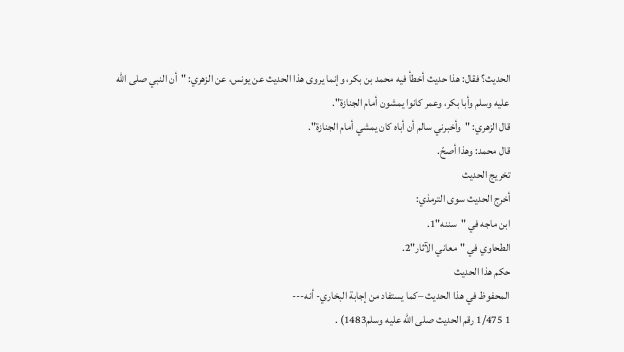الحديث؟ فقال: هذا حديث أخطأ فيه محمد بن بكر، وإنما يروى هذا الحديث عن يونس، عن الزهري: "أن النبي صلى الله عليه وسلم وأبا بكر، وعمر كانوا يمشون أمام الجنازة".
قال الزهري: "وأخبرني سالم أن أباه كان يمشي أمام الجنازة".
قال محمد: وهذا أصحّ.
تخريج الحديث
أخرج الحديث سوى الترمذي:
ابن ماجه في "سننه"1.
الطحاوي في "معاني الآثار"2.
حكم هذا الحديث
المحفوظ في هذا الحديث –كما يستفاد من إجابة البخاري- أنه---
1 1/475 رقم الحديث صلى الله عليه وسلم1483) .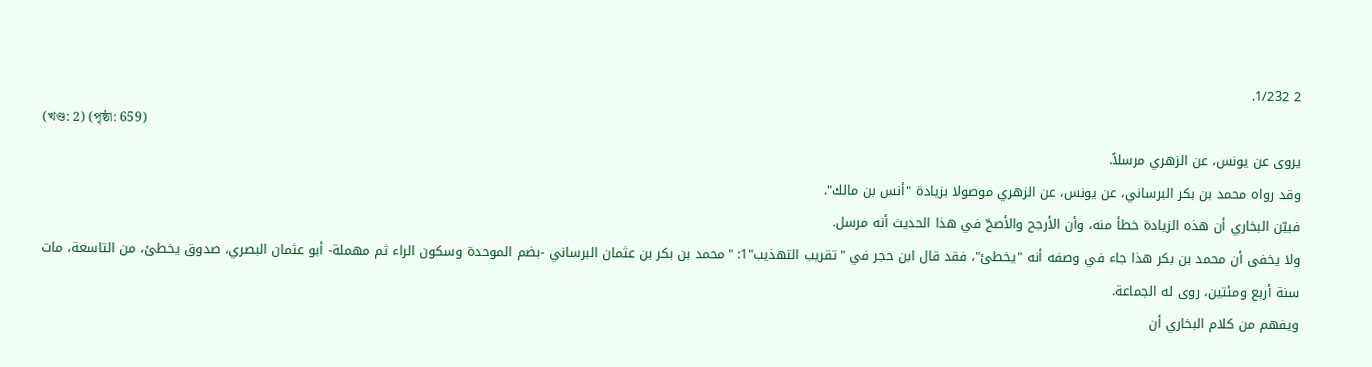2 1/232.
(খণ্ড: 2) (পৃষ্ঠা: 659)
يروى عن يونس، عن الزهري مرسلاً.
وقد رواه محمد بن بكر البرساني، عن يونس، عن الزهري موصولا بزيادة "أنس بن مالك".
فبيّن البخاري أن هذه الزيادة خطأ منه، وأن الأرجح والأصحّ في هذا الحديث أنه مرسل.
ولا يخفى أن محمد بن بكر هذا جاء في وصفه أنه "يخطئ"، فقد قال ابن حجر في "تقريب التهذيب"1: "محمد بن بكر بن عثمان البرساني -بضم الموحدة وسكون الراء ثم مهملة- أبو عثمان البصري، صدوق يخطئ، من التاسعة، مات سنة أربع ومئتين، روى له الجماعة.
ويفهم من كلام البخاري أن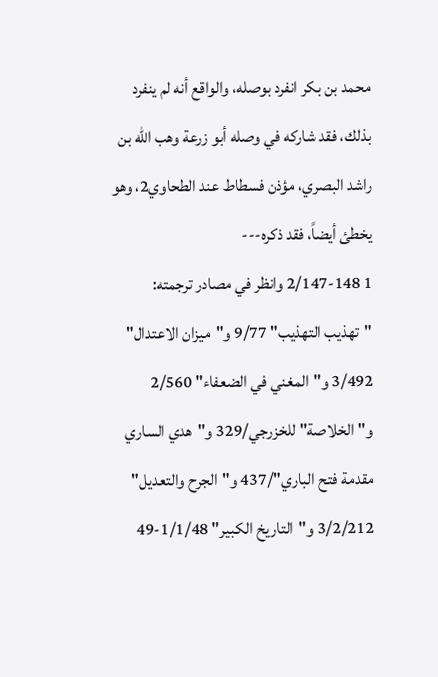محمد بن بكر انفرد بوصله، والواقع أنه لم ينفرد بذلك، فقد شاركه في وصله أبو زرعة وهب الله بن راشد البصري، مؤذن فسطاط عند الطحاوي2، وهو يخطئ أيضاً، فقد ذكره---
1 2/147-148 وانظر في مصادر ترجمته: "تهذيب التهذيب" 9/77 و"ميزان الاعتدال" 3/492 و"المغني في الضعفاء" 2/560 و"الخلاصة" للخزرجي/329 و"هدي الساري مقدمة فتح الباري"/437 و"الجرح والتعديل" 3/2/212 و"التاريخ الكبير" 1/1/48-49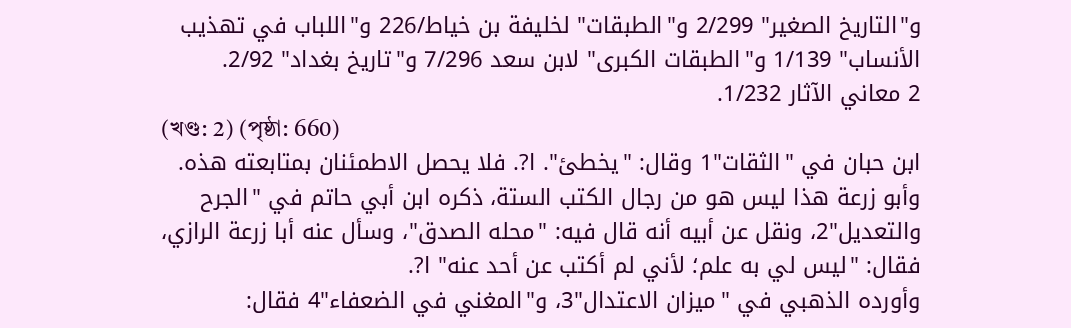و"التاريخ الصغير" 2/299 و"الطبقات" لخليفة بن خياط/226 و"اللباب في تهذيب الأنساب" 1/139 و"الطبقات الكبرى" لابن سعد 7/296 و"تاريخ بغداد" 2/92.
2 معاني الآثار 1/232.
(খণ্ড: 2) (পৃষ্ঠা: 660)
ابن حبان في "الثقات"1 وقال: "يخطئ". ا?. فلا يحصل الاطمئنان بمتابعته هذه.
وأبو زرعة هذا ليس هو من رجال الكتب الستة، ذكره ابن أبي حاتم في "الجرح والتعديل"2، ونقل عن أبيه أنه قال فيه: "محله الصدق"، وسأل عنه أبا زرعة الرازي، فقال: "ليس لي به علم؛ لأني لم أكتب عن أحد عنه" ا?.
وأورده الذهبي في "ميزان الاعتدال"3، و"المغني في الضعفاء"4 فقال: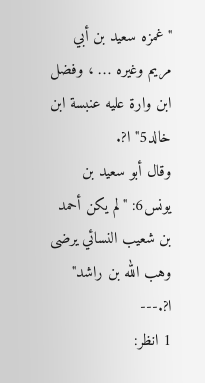"غمزه سعيد بن أبي مريم وغيره … ، وفضل ابن وارة عليه عنبسة ابن خالد5" ا?.
وقال أبو سعيد بن يونس6: "لم يكن أحمد بن شعيب النسائي يرضى وهب الله بن راشد" ا?.---
1 انظر: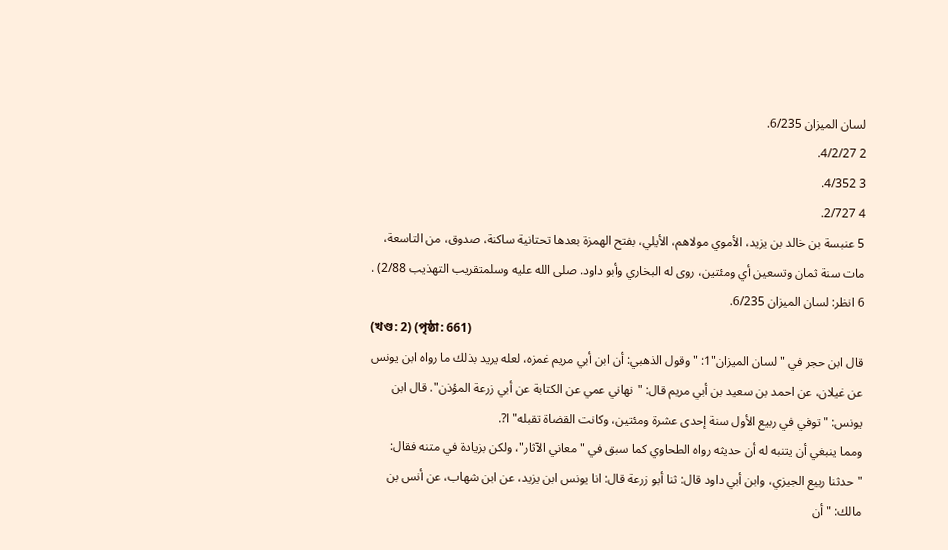لسان الميزان 6/235.
2 4/2/27.
3 4/352.
4 2/727.
5 عنبسة بن خالد بن يزيد، الأموي مولاهم، الأيلي، بفتح الهمزة بعدها تحتانية ساكنة، صدوق، من التاسعة، مات سنة ثمان وتسعين أي ومئتين، روى له البخاري وأبو داود. صلى الله عليه وسلمتقريب التهذيب 2/88) .
6 انظر: لسان الميزان 6/235.
(খণ্ড: 2) (পৃষ্ঠা: 661)
قال ابن حجر في "لسان الميزان"1: "وقول الذهبي: أن ابن أبي مريم غمزه، لعله يريد بذلك ما رواه ابن يونس عن غيلان، عن احمد بن سعيد بن أبي مريم قال: "نهاني عمي عن الكتابة عن أبي زرعة المؤذن". قال ابن يونس: "توفي في ربيع الأول سنة إحدى عشرة ومئتين، وكانت القضاة تقبله" ا?.
ومما ينبغي أن يتنبه له أن حديثه رواه الطحاوي كما سبق في "معاني الآثار"، ولكن بزيادة في متنه فقال: "حدثنا ربيع الجيزي، وابن أبي داود قال: ثنا أبو زرعة قال: انا يونس ابن يزيد، عن ابن شهاب، عن أنس بن مالك: "أن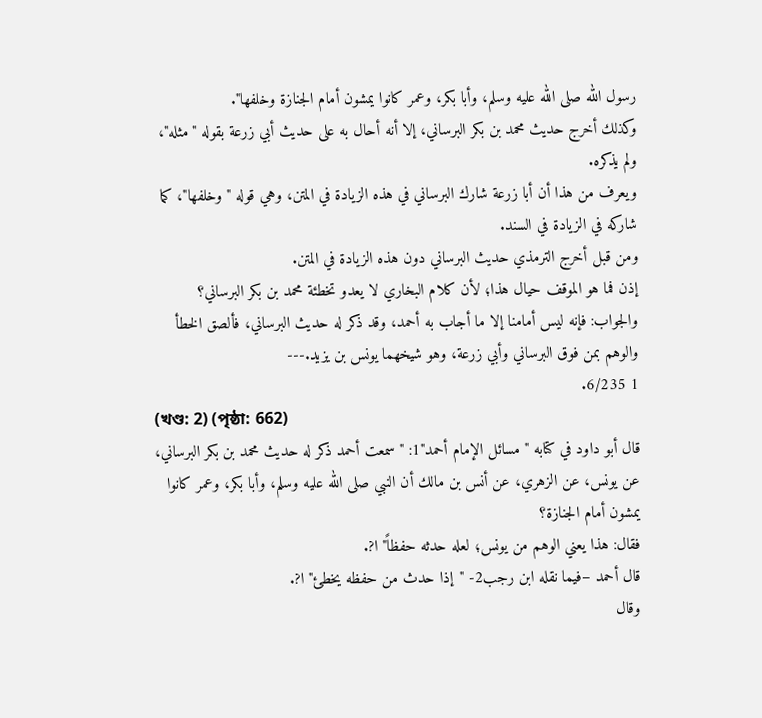رسول الله صلى الله عليه وسلم، وأبا بكر، وعمر كانوا يمشون أمام الجنازة وخلفها".
وكذلك أخرج حديث محمد بن بكر البرساني، إلا أنه أحال به على حديث أبي زرعة بقوله "مثله"، ولم يذكره.
ويعرف من هذا أن أبا زرعة شارك البرساني في هذه الزيادة في المتن، وهي قوله "وخلفها"، كما شاركه في الزيادة في السند.
ومن قبل أخرج الترمذي حديث البرساني دون هذه الزيادة في المتن.
إذن فما هو الموقف حيال هذا؛ لأن كلام البخاري لا يعدو تخطئة محمد بن بكر البرساني؟ والجواب: فإنه ليس أمامنا إلا ما أجاب به أحمد، وقد ذكر له حديث البرساني، فألصق الخطأ والوهم بمن فوق البرساني وأبي زرعة، وهو شيخهما يونس بن يزيد.---
1 6/235.
(খণ্ড: 2) (পৃষ্ঠা: 662)
قال أبو داود في كتابه "مسائل الإمام أحمد"1: "سمعت أحمد ذكر له حديث محمد بن بكر البرساني، عن يونس، عن الزهري، عن أنس بن مالك أن النبي صلى الله عليه وسلم، وأبا بكر، وعمر كانوا يمشون أمام الجنازة؟
فقال: هذا يعني الوهم من يونس؛ لعله حدثه حفظاً" ا?.
قال أحمد –فيما نقله ابن رجب2- "إذا حدث من حفظه يخطئ" ا?.
وقال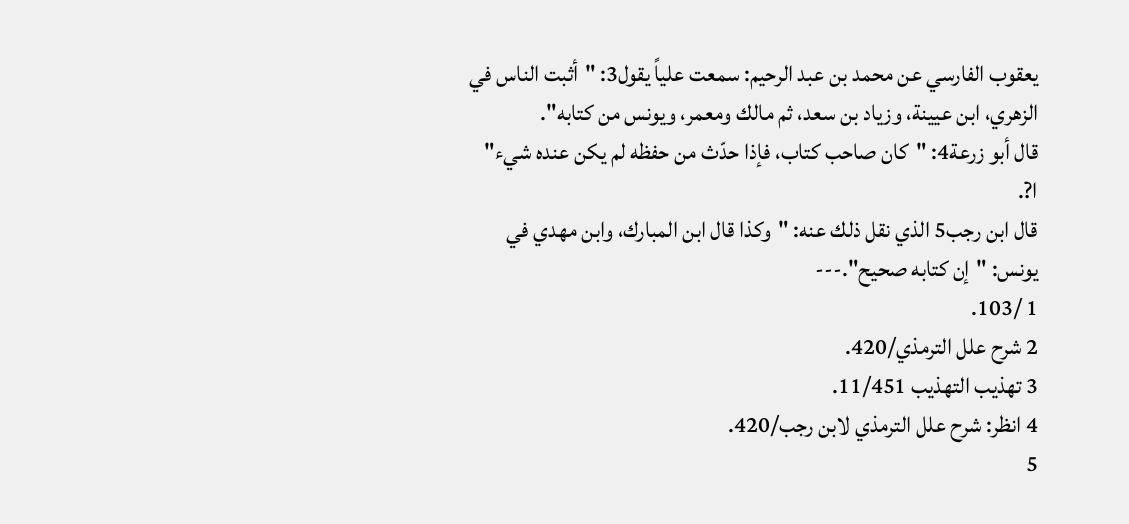يعقوب الفارسي عن محمد بن عبد الرحيم: سمعت علياً يقول3: "أثبت الناس في الزهري، ابن عيينة، وزياد بن سعد، ثم مالك ومعمر، ويونس من كتابه".
قال أبو زرعة4: "كان صاحب كتاب، فإذا حدّث من حفظه لم يكن عنده شيء" ا?.
قال ابن رجب5 الذي نقل ذلك عنه: "وكذا قال ابن المبارك، وابن مهدي في يونس: "إن كتابه صحيح".---
1 /103.
2 شرح علل الترمذي/420.
3 تهذيب التهذيب 11/451.
4 انظر: شرح علل الترمذي لابن رجب/420.
5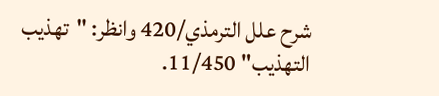شرح علل الترمذي/420 وانظر: "تهذيب التهذيب" 11/450.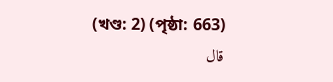(খণ্ড: 2) (পৃষ্ঠা: 663)
قال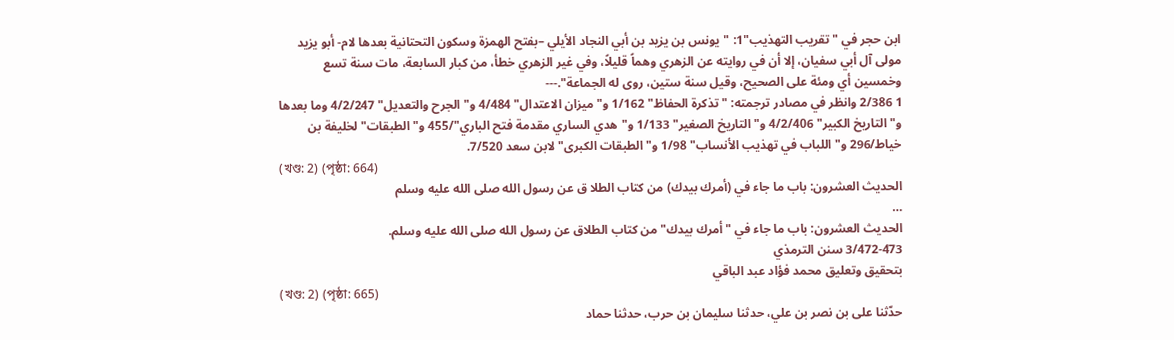ابن حجر في "تقريب التهذيب"1: "يونس بن يزيد بن أبي النجاد الأيلي –بفتح الهمزة وسكون التحتانية بعدها لام- أبو يزيد مولى آل أبي سفيان، إلا أن في روايته عن الزهري وهماً قليلاً، وفي غير الزهري خطأ، من كبار السابعة، مات سنة تسع وخمسين أي ومئة على الصحيح، وقيل سنة ستين، روى له الجماعة".---
1 2/386 وانظر في مصادر ترجمته: "تذكرة الحفاظ" 1/162 و"ميزان الاعتدال" 4/484 و"الجرح والتعديل" 4/2/247 وما بعدها و"التاريخ الكبير" 4/2/406 و"التاريخ الصغير" 1/133 و"هدي الساري مقدمة فتح الباري"/455 و"الطبقات" لخليفة بن خياط/296 و"اللباب في تهذيب الأنساب" 1/98 و"الطبقات الكبرى" لابن سعد 7/520.
(খণ্ড: 2) (পৃষ্ঠা: 664)
الحديث العشرون: باب ما جاء في (أمرك بيدك) من كتاب الطلا ق عن رسول الله صلى الله عليه وسلم
…
الحديث العشرون: باب ما جاء في "أمرك بيدك" من كتاب الطلاق عن رسول الله صلى الله عليه وسلم.
3/472-473 سنن الترمذي
بتحقيق وتعليق محمد فؤاد عبد الباقي
(খণ্ড: 2) (পৃষ্ঠা: 665)
حدّثنا على بن نصر بن علي، حدثنا سليمان بن حرب، حدثنا حماد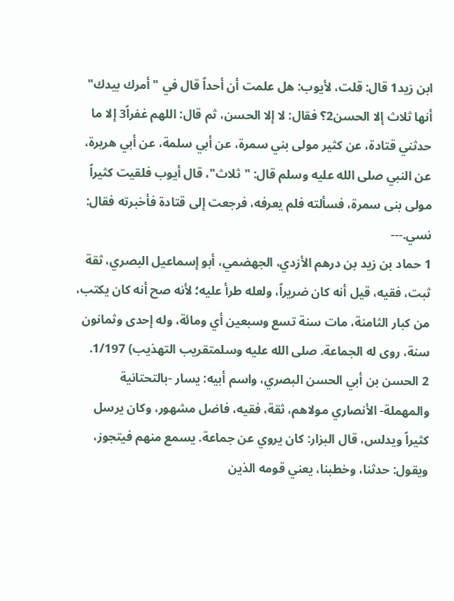ابن زيد1 قال: قلت، لأيوب: هل علمت أن أحداً قال في "أمرك بيدك" أنها ثلاث إلا الحسن2؟ فقال: لا إلا الحسن، ثم قال: اللهم غفراً3 إلا ما حدثني قتادة، عن كثير مولى بني سمرة، عن أبي سلمة، عن أبي هريرة، عن النبي صلى الله عليه وسلم قال: "ثلاث"، قال أيوب فلقيت كثيراً مولى بنى سمرة، فسألته فلم يعرفه، فرجعت إلى قتادة فأخبرته فقال: نسي.---
1 حماد بن زيد بن درهم الأزدي، الجهضمي، أبو إسماعيل البصري، ثقة ثبت، فقيه، قيل أنه كان ضريراً، ولعله طرأ عليه؛ لأنه صح أنه كان يكتب، من كبار الثامنة، مات سنة تسع وسبعين أي ومائة، وله إحدى وثمانون سنة، روى له الجماعة. صلى الله عليه وسلمتقريب التهذيب) 1/197.
2 الحسن بن أبي الحسن البصري، واسم أبيه: يسار -بالتحتانية والمهملة- الأنصاري مولاهم، ثقة، فقيه، فاضل مشهور، وكان يرسل كثيراً ويدلس، قال البزار: كان يروي عن جماعة. يسمع منهم فيتجوز، ويقول: حدثنا، وخطبنا، يعني قومه الذين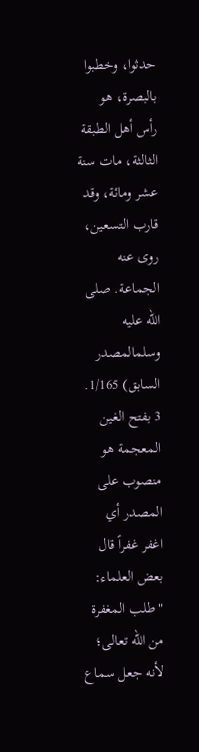حدثوا، وخطبوا بالبصرة، هو رأس أهل الطبقة الثالثة، مات سنة عشر ومائة، وقد قارب التسعين، روى عنه الجماعة. صلى الله عليه وسلمالمصدر السابق) 1/165.
3 بفتح الغين المعجمة هو منصوب على المصدر أي اغفر غفراً قال بعض العلماء: "طلب المغفرة من الله تعالى؛ لأنه جعل سماع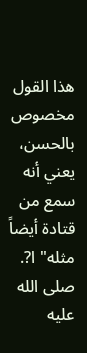هذا القول مخصوص بالحسن، يعني أنه سمع من قتادة أيضاً مثله" ا?. صلى الله عليه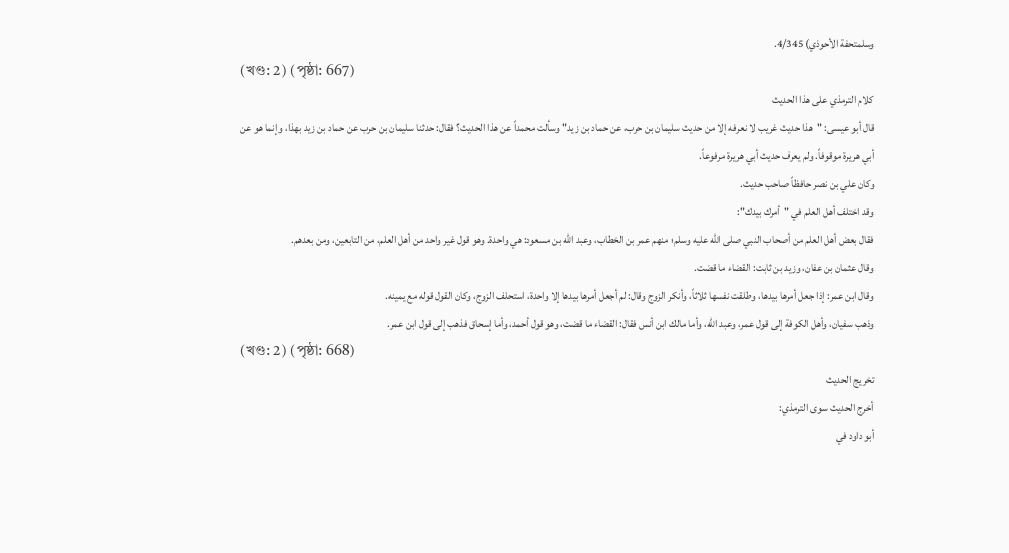وسلمتحفة الأحوذي) 4/345.
(খণ্ড: 2) (পৃষ্ঠা: 667)
كلام الترمذي على هذا الحديث
قال أبو عيسى: "هذا حديث غريب لا نعرفه إلا من حديث سليمان بن حرب، عن حماد بن زيد" وسألت محمداً عن هذا الحديث؟ فقال: حدثنا سليمان بن حرب عن حماد بن زيد بهذا، وإنما هو عن أبي هريرة موقوفاً. ولم يعرف حديث أبي هريرة مرفوعاً.
وكان علي بن نصر حافظاً صاحب حديث.
وقد اختلف أهل العلم في "أمرك بيدك":
فقال بعض أهل العلم من أصحاب النبي صلى الله عليه وسلم؛ منهم عمر بن الخطاب، وعبد الله بن مسعود: هي واحدة. وهو قول غير واحد من أهل العلم، من التابعين، ومن بعدهم.
وقال عثمان بن عفان، وزيد بن ثابت: القضاء ما قضت.
وقال ابن عمر: إذا جعل أمرها بيدها، وطلقت نفسها ثلاثاً، وأنكر الزوج وقال: لم أجعل أمرها بيدها إلا واحدة، استحلف الزوج، وكان القول قوله مع يمينه.
وذهب سفيان، وأهل الكوفة إلى قول عمر، وعبد الله، وأما مالك ابن أنس فقال: القضاء ما قضت، وهو قول أحمد، وأما إسحاق فذهب إلى قول ابن عمر.
(খণ্ড: 2) (পৃষ্ঠা: 668)
تخريج الحديث
أخرج الحديث سوى الترمذي:
أبو داود في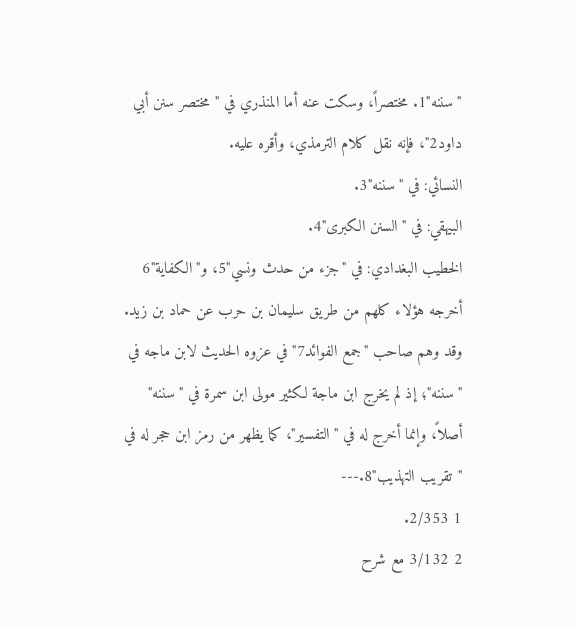"سننه"1. مختصراً، وسكت عنه أما المنذري في "مختصر سنن أبي داود2"، فإنه نقل كلام الترمذي، وأقره عليه.
النسائي: في "سننه"3.
البيهقي: في "السنن الكبرى"4.
الخطيب البغدادي: في "جزء من حدث ونسي"5، و"الكفاية"6
أخرجه هؤلاء كلهم من طريق سليمان بن حرب عن حماد بن زيد.
وقد وهم صاحب "جمع الفوائد7" في عزوه الحديث لابن ماجه في "سننه"؛ إذ لم يخرج ابن ماجة لكثير مولى ابن سمرة في "سننه" أصلاً، وإنما أخرج له في "التفسير"، كما يظهر من رمز ابن حجر له في "تقريب التهذيب"8.---
1 2/353.
2 3/132 مع شرح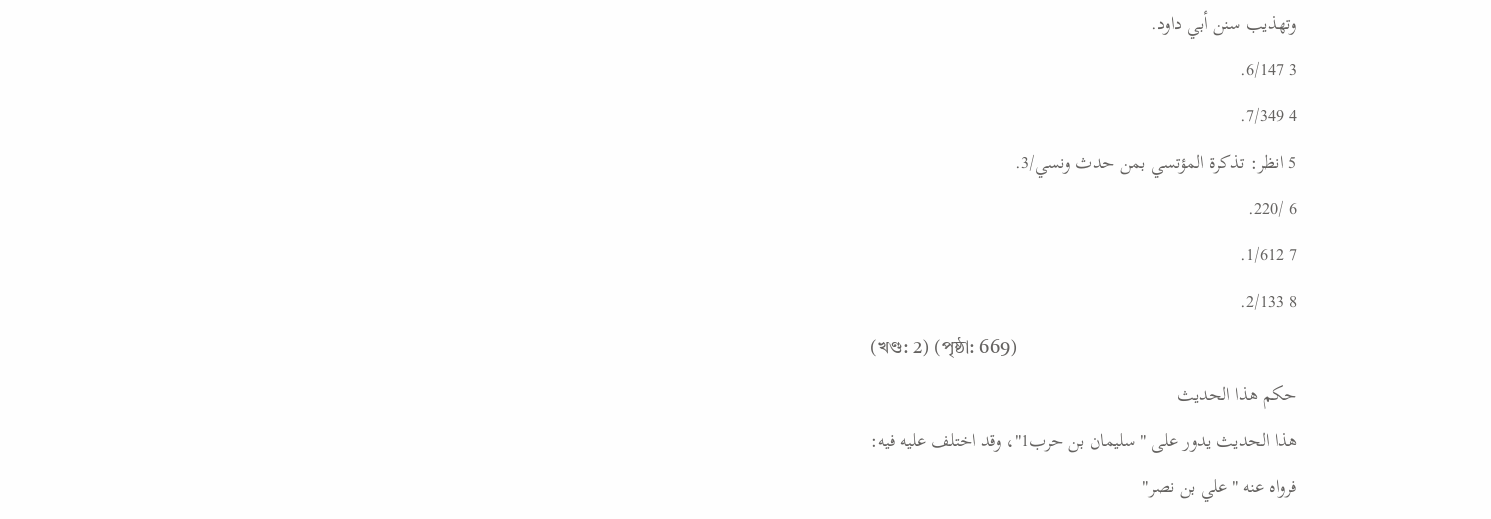وتهذيب سنن أبي داود.
3 6/147.
4 7/349.
5 انظر: تذكرة المؤتسي بمن حدث ونسي/3.
6 /220.
7 1/612.
8 2/133.
(খণ্ড: 2) (পৃষ্ঠা: 669)
حكم هذا الحديث
هذا الحديث يدور على "سليمان بن حرب1"، وقد اختلف عليه فيه:
فرواه عنه "علي بن نصر"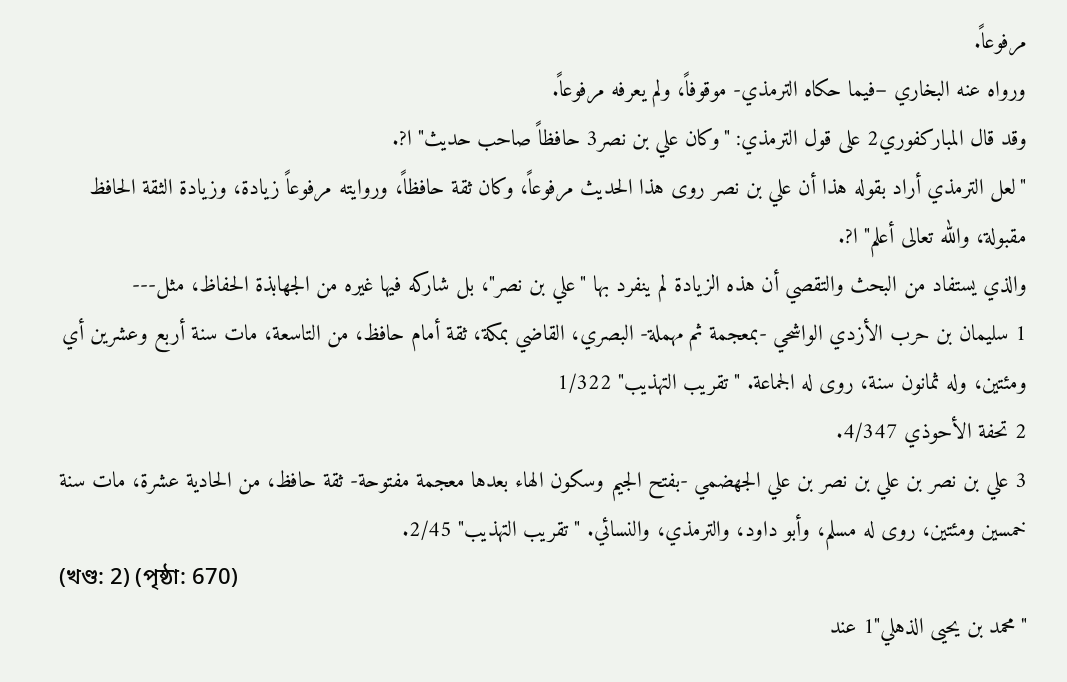مرفوعاً.
ورواه عنه البخاري –فيما حكاه الترمذي- موقوفاً، ولم يعرفه مرفوعاً.
وقد قال المباركفوري2 على قول الترمذي: "وكان علي بن نصر3 حافظاً صاحب حديث" ا?.
"لعل الترمذي أراد بقوله هذا أن علي بن نصر روى هذا الحديث مرفوعاً، وكان ثقة حافظاً، وروايته مرفوعاً زيادة، وزيادة الثقة الحافظ مقبولة، والله تعالى أعلم" ا?.
والذي يستفاد من البحث والتقصي أن هذه الزيادة لم ينفرد بها "علي بن نصر"، بل شاركه فيها غيره من الجهابذة الحفاظ، مثل---
1 سليمان بن حرب الأزدي الواشحي -بمعجمة ثم مهملة- البصري، القاضي بمكة، ثقة أمام حافظ، من التاسعة، مات سنة أربع وعشرين أي ومئتين، وله ثمانون سنة، روى له الجماعة. "تقريب التهذيب" 1/322
2 تحفة الأحوذي 4/347.
3 علي بن نصر بن علي بن نصر بن علي الجهضمي -بفتح الجيم وسكون الهاء بعدها معجمة مفتوحة- ثقة حافظ، من الحادية عشرة، مات سنة خمسين ومئتين، روى له مسلم، وأبو داود، والترمذي، والنسائي. "تقريب التهذيب" 2/45.
(খণ্ড: 2) (পৃষ্ঠা: 670)
"محمد بن يحيى الذهلي"1 عند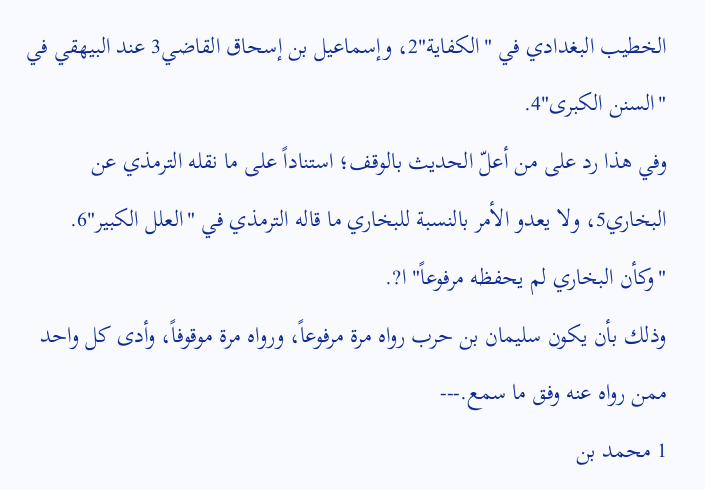الخطيب البغدادي في "الكفاية"2، وإسماعيل بن إسحاق القاضي3 عند البيهقي في "السنن الكبرى"4.
وفي هذا رد على من أعلّ الحديث بالوقف؛ استناداً على ما نقله الترمذي عن البخاري5، ولا يعدو الأمر بالنسبة للبخاري ما قاله الترمذي في "العلل الكبير"6.
"وكأن البخاري لم يحفظه مرفوعاً" ا?.
وذلك بأن يكون سليمان بن حرب رواه مرة مرفوعاً، ورواه مرة موقوفاً، وأدى كل واحد ممن رواه عنه وفق ما سمع.---
1 محمد بن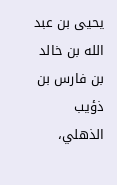يحيى بن عبد الله بن خالد بن فارس بن ذؤيب الذهلي،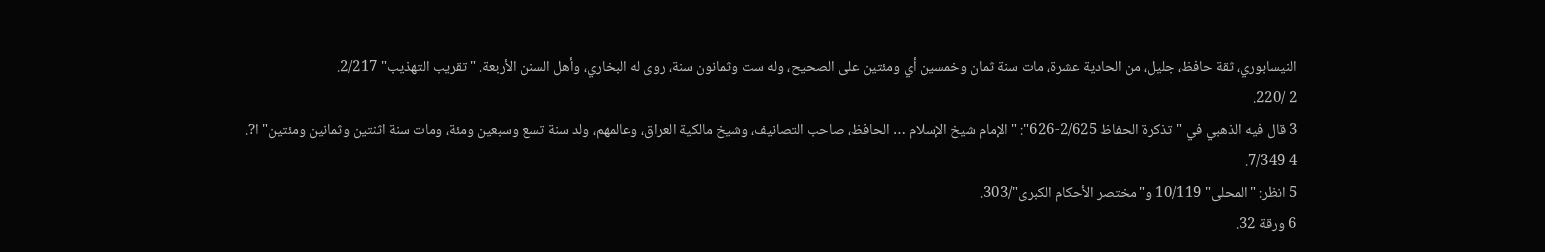النيسابوري، ثقة حافظ، جليل، من الحادية عشرة، مات سنة ثمان وخمسين أي ومئتين على الصحيح، وله ست وثمانون سنة، روى له البخاري، وأهل السنن الأربعة. "تقريب التهذيب" 2/217.
2 /220.
3 قال فيه الذهبي في "تذكرة الحفاظ 2/625-626": "الإمام شيخ الإسلام … الحافظ، صاحب التصانيف، وشيخ مالكية العراق، وعالمهم، ولد سنة تسع وسبعين ومئة، ومات سنة اثنتين وثمانين ومئتين" ا?.
4 7/349.
5 انظر: "المحلى" 10/119 و"مختصر الأحكام الكبرى"/303.
6 ورقة 32.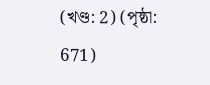(খণ্ড: 2) (পৃষ্ঠা: 671)